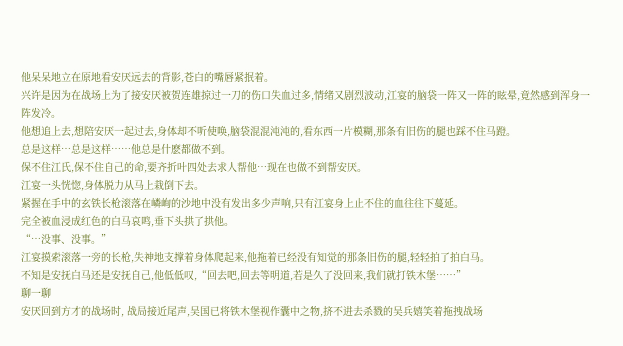他呆呆地立在原地看安厌远去的背影,苍白的嘴唇紧抿着。
兴许是因为在战场上为了接安厌被贺连雄掠过一刀的伤口失血过多,情绪又剧烈波动,江宴的脑袋一阵又一阵的眩晕,竟然感到浑身一阵发冷。
他想追上去,想陪安厌一起过去,身体却不听使唤,脑袋混混沌沌的,看东西一片模糊,那条有旧伤的腿也踩不住马蹬。
总是这样…总是这样……他总是什麽都做不到。
保不住江氏,保不住自己的命,要齐折叶四处去求人帮他…现在也做不到帮安厌。
江宴一头恍惚,身体脱力从马上栽倒下去。
紧握在手中的玄铁长枪滚落在嶙峋的沙地中没有发出多少声响,只有江宴身上止不住的血往往下蔓延。
完全被血浸成红色的白马哀鸣,垂下头拱了拱他。
“…没事、没事。”
江宴摸索滚落一旁的长枪,失神地支撑着身体爬起来,他拖着已经没有知觉的那条旧伤的腿,轻轻拍了拍白马。
不知是安抚白马还是安抚自己,他低低叹,“回去吧,回去等明道,若是久了没回来,我们就打铁木堡……”
聊一聊
安厌回到方才的战场时, 战局接近尾声,吴国已将铁木堡视作囊中之物,挤不进去杀戮的吴兵嬉笑着拖拽战场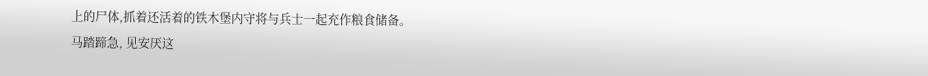上的尸体,抓着还活着的铁木堡内守将与兵士一起充作粮食储备。
马踏蹄急, 见安厌这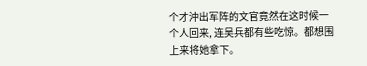个才沖出军阵的文官竟然在这时候一个人回来, 连吴兵都有些吃惊。都想围上来将她拿下。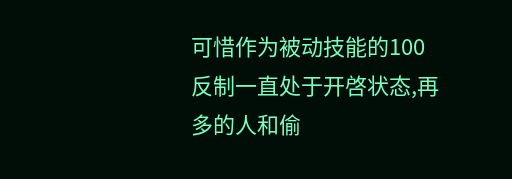可惜作为被动技能的100反制一直处于开啓状态,再多的人和偷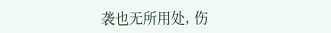袭也无所用处, 伤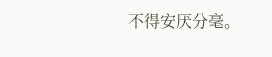不得安厌分毫。